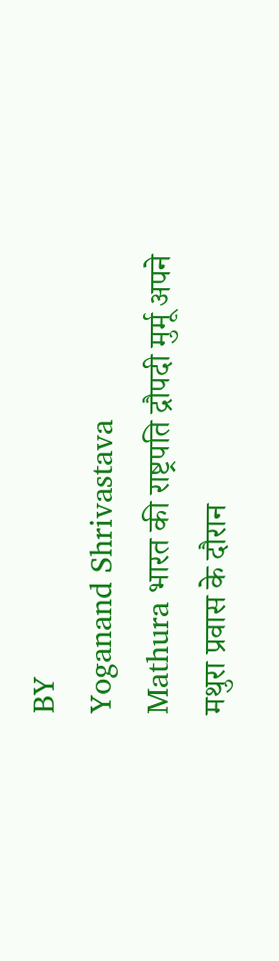BY
Yoganand Shrivastava
Mathura भारत की राष्ट्रपति द्रौपदी मुर्मू अपने मथुरा प्रवास के दौरान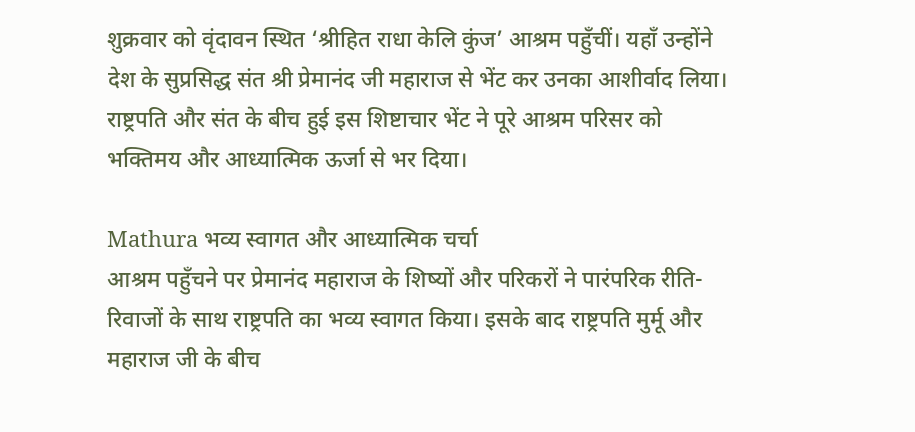शुक्रवार को वृंदावन स्थित ‘श्रीहित राधा केलि कुंज’ आश्रम पहुँचीं। यहाँ उन्होंने देश के सुप्रसिद्ध संत श्री प्रेमानंद जी महाराज से भेंट कर उनका आशीर्वाद लिया। राष्ट्रपति और संत के बीच हुई इस शिष्टाचार भेंट ने पूरे आश्रम परिसर को भक्तिमय और आध्यात्मिक ऊर्जा से भर दिया।

Mathura भव्य स्वागत और आध्यात्मिक चर्चा
आश्रम पहुँचने पर प्रेमानंद महाराज के शिष्यों और परिकरों ने पारंपरिक रीति-रिवाजों के साथ राष्ट्रपति का भव्य स्वागत किया। इसके बाद राष्ट्रपति मुर्मू और महाराज जी के बीच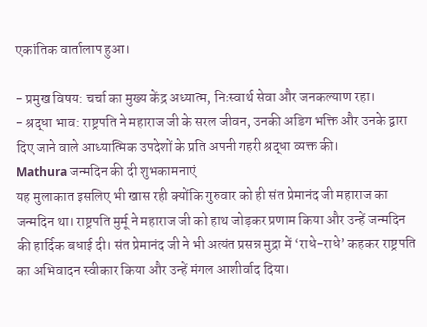एकांतिक वार्तालाप हुआ।

- प्रमुख विषय: चर्चा का मुख्य केंद्र अध्यात्म, निःस्वार्थ सेवा और जनकल्याण रहा।
- श्रद्धा भाव: राष्ट्रपति ने महाराज जी के सरल जीवन, उनकी अडिग भक्ति और उनके द्वारा दिए जाने वाले आध्यात्मिक उपदेशों के प्रति अपनी गहरी श्रद्धा व्यक्त की।
Mathura जन्मदिन की दी शुभकामनाएं
यह मुलाकात इसलिए भी खास रही क्योंकि गुरुवार को ही संत प्रेमानंद जी महाराज का जन्मदिन था। राष्ट्रपति मुर्मू ने महाराज जी को हाथ जोड़कर प्रणाम किया और उन्हें जन्मदिन की हार्दिक बधाई दी। संत प्रेमानंद जी ने भी अत्यंत प्रसन्न मुद्रा में ‘राधे-राधे’ कहकर राष्ट्रपति का अभिवादन स्वीकार किया और उन्हें मंगल आशीर्वाद दिया।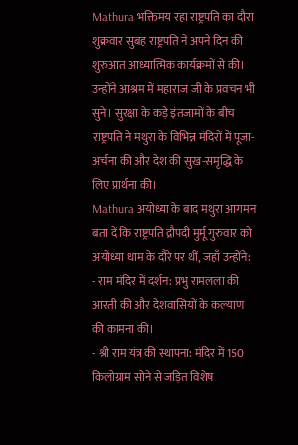Mathura भक्तिमय रहा राष्ट्रपति का दौरा
शुक्रवार सुबह राष्ट्रपति ने अपने दिन की शुरुआत आध्यात्मिक कार्यक्रमों से की। उन्होंने आश्रम में महाराज जी के प्रवचन भी सुने। सुरक्षा के कड़े इंतजामों के बीच राष्ट्रपति ने मथुरा के विभिन्न मंदिरों में पूजा-अर्चना की और देश की सुख-समृद्धि के लिए प्रार्थना की।
Mathura अयोध्या के बाद मथुरा आगमन
बता दें कि राष्ट्रपति द्रौपदी मुर्मू गुरुवार को अयोध्या धाम के दौरे पर थीं, जहाँ उन्होंने:
- राम मंदिर में दर्शन: प्रभु रामलला की आरती की और देशवासियों के कल्याण की कामना की।
- श्री राम यंत्र की स्थापना: मंदिर में 150 किलोग्राम सोने से जड़ित विशेष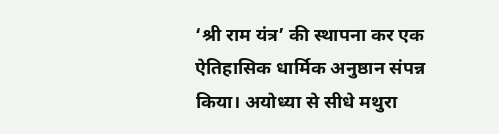‘श्री राम यंत्र’ की स्थापना कर एक ऐतिहासिक धार्मिक अनुष्ठान संपन्न किया। अयोध्या से सीधे मथुरा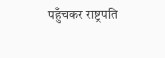पहुँचकर राष्ट्रपति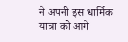ने अपनी इस धार्मिक यात्रा को आगे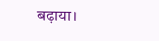बढ़ाया।